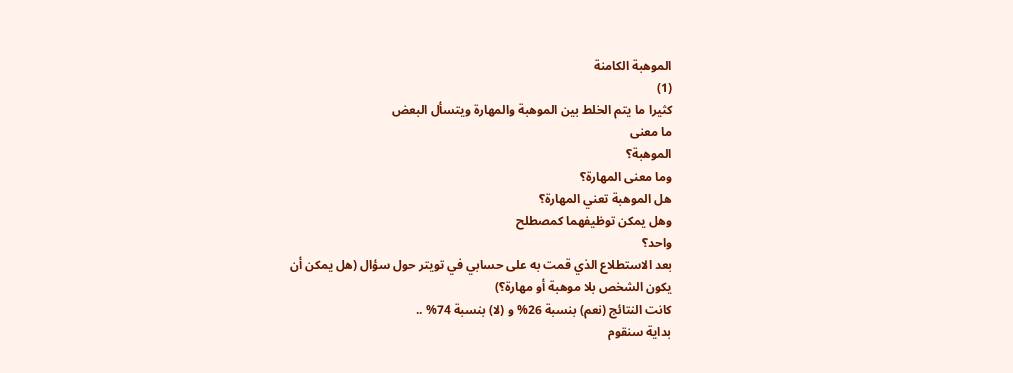الموهبة الكامنة
(1)
كثيرا ما يتم الخلط بين الموهبة والمهارة ويتسأل البعض
ما معنى
الموهبة؟
وما معنى المهارة؟
هل الموهبة تعني المهارة؟
وهل يمكن توظيفهما كمصطلح
واحد؟
بعد الاستطلاع الذي قمت به على حسابي في تويتر حول سؤال (هل يمكن أن
يكون الشخص بلا موهبة أو مهارة؟)
كانت النتائج (نعم) بنسبة 26% و (لا) بنسبة 74% ..
بداية سنقوم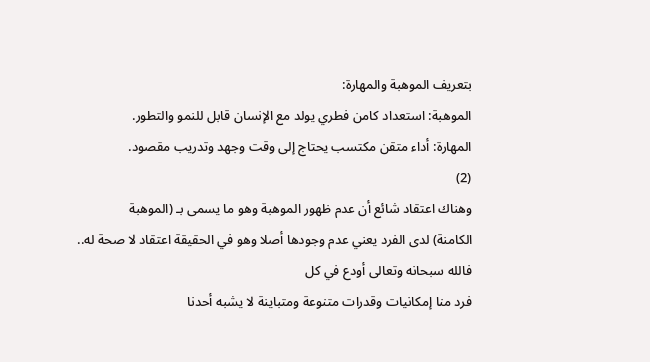بتعريف الموهبة والمهارة:
الموهبة: استعداد كامن فطري يولد مع الإنسان قابل للنمو والتطور.
المهارة: أداء متقن مكتسب يحتاج إلى وقت وجهد وتدريب مقصود.
(2)
وهناك اعتقاد شائع أن عدم ظهور الموهبة وهو ما يسمى بـ (الموهبة
الكامنة) لدى الفرد يعني عدم وجودها أصلا وهو في الحقيقة اعتقاد لا صحة له..
فالله سبحانه وتعالى أودع في كل
فرد منا إمكانيات وقدرات متنوعة ومتباينة لا يشبه أحدنا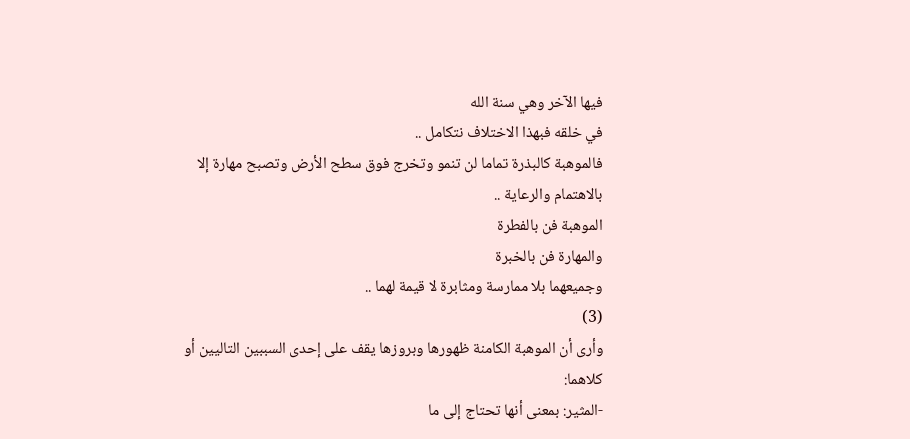فيها الآخر وهي سنة الله
في خلقه فبهذا الاختلاف نتكامل ..
فالموهبة كالبذرة تماما لن تنمو وتخرج فوق سطح الأرض وتصبح مهارة إلا
بالاهتمام والرعاية ..
الموهبة فن بالفطرة
والمهارة فن بالخبرة
وجميعهما بلا ممارسة ومثابرة لا قيمة لهما ..
(3)
وأرى أن الموهبة الكامنة ظهورها وبروزها يقف على إحدى السببين التاليين أو
كلاهما:
-المثير: بمعنى أنها تحتاج إلى ما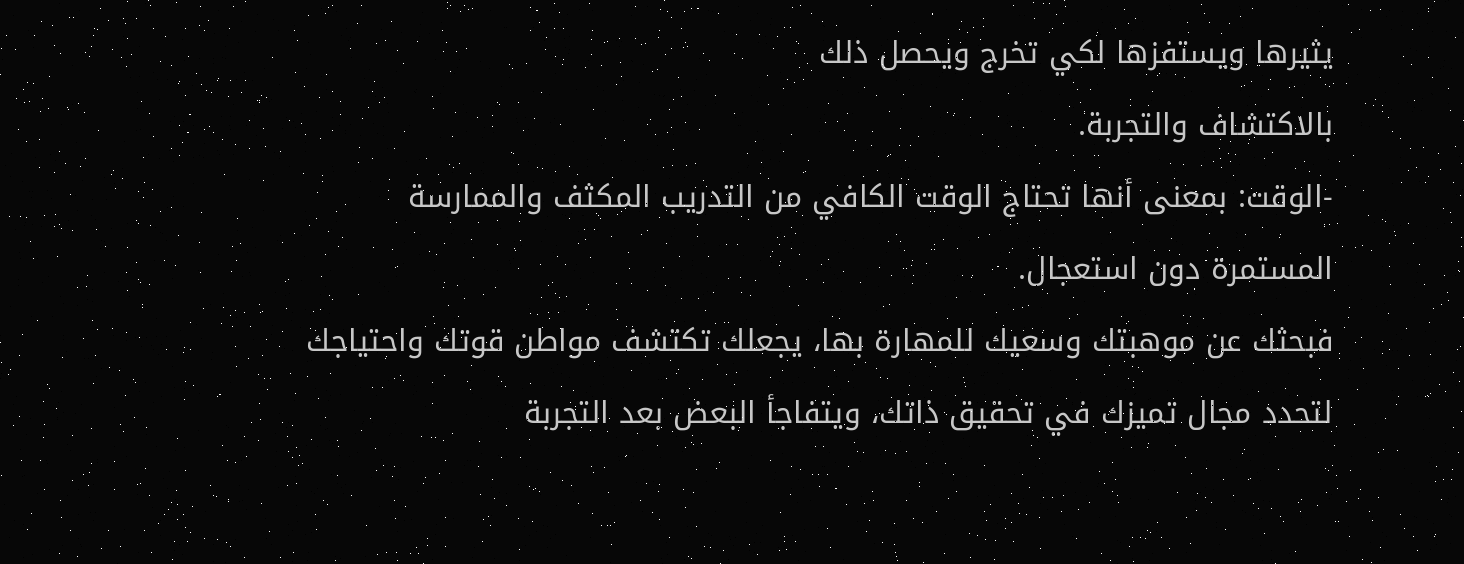يثيرها ويستفزها لكي تخرج ويحصل ذلك
بالاكتشاف والتجربة.
-الوقت: بمعنى أنها تحتاج الوقت الكافي من التدريب المكثف والممارسة
المستمرة دون استعجال.
فبحثك عن موهبتك وسعيك للمهارة بها، يجعلك تكتشف مواطن قوتك واحتياجك
لتحدد مجال تميزك في تحقيق ذاتك، ويتفاجأ البعض بعد التجربة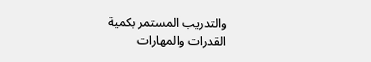والتدريب المستمر بكمية
القدرات والمهارات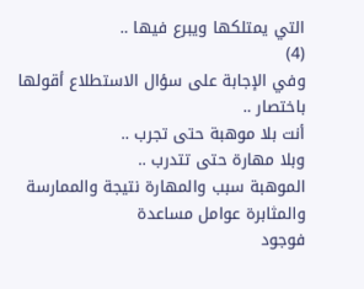التي يمتلكها ويبرع فيها ..
(4)
وفي الإجابة على سؤال الاستطلاع أقولها باختصار ..
أنت بلا موهبة حتى تجرب ..
وبلا مهارة حتى تتدرب ..
الموهبة سبب والمهارة نتيجة والممارسة والمثابرة عوامل مساعدة
فوجود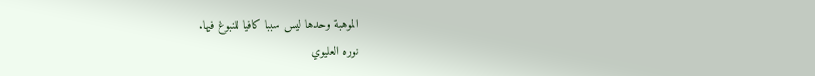الموهبة وحدها ليس سببا كافيا للنبوغ فيها.
نوره العليوي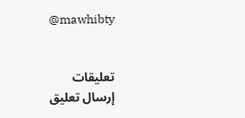@mawhibty


تعليقات
إرسال تعليق